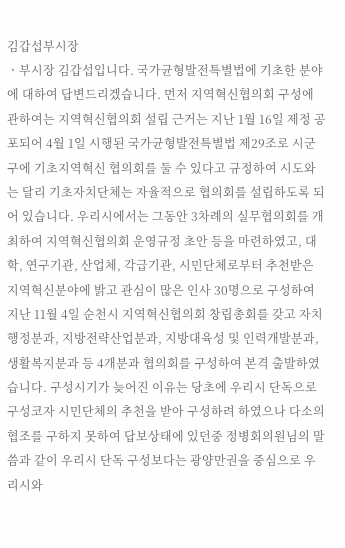김갑섭부시장
ㆍ부시장 김갑섭입니다. 국가균형발전특별법에 기초한 분야에 대하여 답변드리겠습니다. 먼저 지역혁신협의회 구성에 관하여는 지역혁신협의회 설립 근거는 지난 1월 16일 제정 공포되어 4월 1일 시행된 국가균형발전특별법 제29조로 시군구에 기초지역혁신 협의회를 둘 수 있다고 규정하여 시도와는 달리 기초자치단체는 자율적으로 협의회를 설립하도록 되어 있습니다. 우리시에서는 그동안 3차례의 실무협의회를 개최하여 지역혁신협의회 운영규정 초안 등을 마련하였고, 대학, 연구기관, 산업체, 각급기관, 시민단체로부터 추천받은 지역혁신분야에 밝고 관심이 많은 인사 30명으로 구성하여 지난 11월 4일 순천시 지역혁신협의회 창립총회를 갖고 자치행정분과, 지방전략산업분과, 지방대육성 및 인력개발분과, 생활복지분과 등 4개분과 협의회를 구성하여 본격 출발하였습니다. 구성시기가 늦어진 이유는 당초에 우리시 단독으로 구성코자 시민단체의 추천을 받아 구성하려 하였으나 다소의 협조를 구하지 못하여 답보상태에 있던중 정병회의원님의 말씀과 같이 우리시 단독 구성보다는 광양만권을 중심으로 우리시와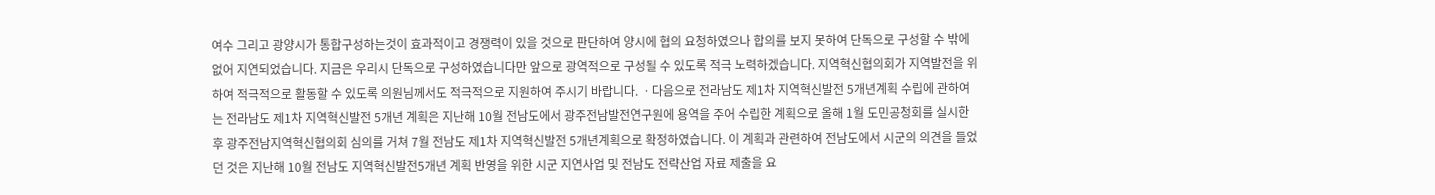여수 그리고 광양시가 통합구성하는것이 효과적이고 경쟁력이 있을 것으로 판단하여 양시에 협의 요청하였으나 합의를 보지 못하여 단독으로 구성할 수 밖에 없어 지연되었습니다. 지금은 우리시 단독으로 구성하였습니다만 앞으로 광역적으로 구성될 수 있도록 적극 노력하겠습니다. 지역혁신협의회가 지역발전을 위하여 적극적으로 활동할 수 있도록 의원님께서도 적극적으로 지원하여 주시기 바랍니다. ㆍ다음으로 전라남도 제1차 지역혁신발전 5개년계획 수립에 관하여는 전라남도 제1차 지역혁신발전 5개년 계획은 지난해 10월 전남도에서 광주전남발전연구원에 용역을 주어 수립한 계획으로 올해 1월 도민공청회를 실시한 후 광주전남지역혁신협의회 심의를 거쳐 7월 전남도 제1차 지역혁신발전 5개년계획으로 확정하였습니다. 이 계획과 관련하여 전남도에서 시군의 의견을 들었던 것은 지난해 10월 전남도 지역혁신발전5개년 계획 반영을 위한 시군 지연사업 및 전남도 전략산업 자료 제출을 요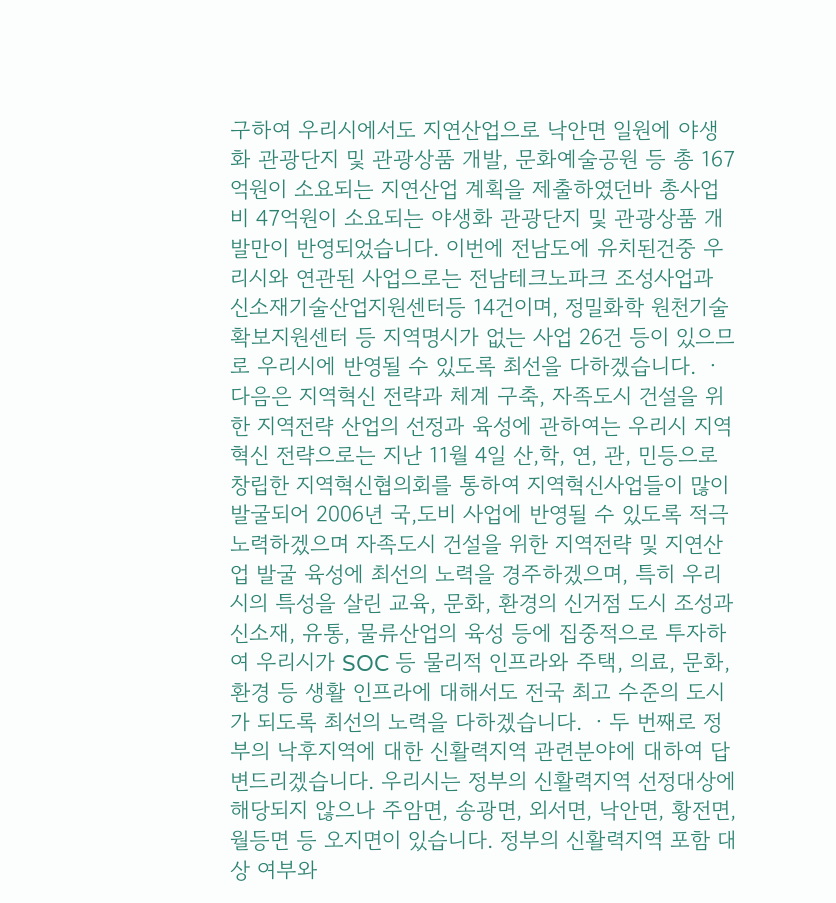구하여 우리시에서도 지연산업으로 낙안면 일원에 야생화 관광단지 및 관광상품 개발, 문화예술공원 등 총 167억원이 소요되는 지연산업 계획을 제출하였던바 총사업비 47억원이 소요되는 야생화 관광단지 및 관광상품 개발만이 반영되었습니다. 이번에 전남도에 유치된건중 우리시와 연관된 사업으로는 전남테크노파크 조성사업과 신소재기술산업지원센터등 14건이며, 정밀화학 원천기술 확보지원센터 등 지역명시가 없는 사업 26건 등이 있으므로 우리시에 반영될 수 있도록 최선을 다하겠습니다. ㆍ다음은 지역혁신 전략과 체계 구축, 자족도시 건설을 위한 지역전략 산업의 선정과 육성에 관하여는 우리시 지역혁신 전략으로는 지난 11월 4일 산,학, 연, 관, 민등으로 창립한 지역혁신협의회를 통하여 지역혁신사업들이 많이 발굴되어 2006년 국,도비 사업에 반영될 수 있도록 적극 노력하겠으며 자족도시 건설을 위한 지역전략 및 지연산업 발굴 육성에 최선의 노력을 경주하겠으며, 특히 우리시의 특성을 살린 교육, 문화, 환경의 신거점 도시 조성과 신소재, 유통, 물류산업의 육성 등에 집중적으로 투자하여 우리시가 SOC 등 물리적 인프라와 주택, 의료, 문화, 환경 등 생활 인프라에 대해서도 전국 최고 수준의 도시가 되도록 최선의 노력을 다하겠습니다. ㆍ두 번째로 정부의 낙후지역에 대한 신활력지역 관련분야에 대하여 답변드리겠습니다. 우리시는 정부의 신활력지역 선정대상에 해당되지 않으나 주암면, 송광면, 외서면, 낙안면, 황전면, 월등면 등 오지면이 있습니다. 정부의 신활력지역 포함 대상 여부와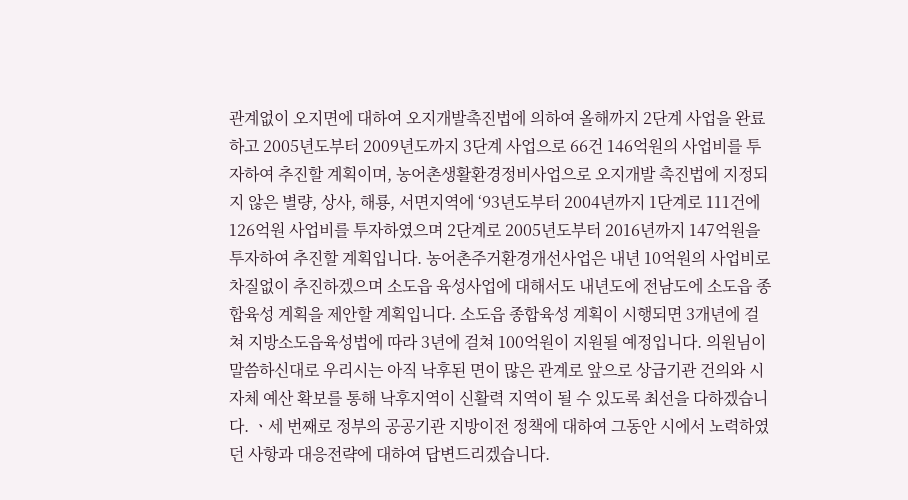관계없이 오지면에 대하여 오지개발촉진법에 의하여 올해까지 2단계 사업을 완료하고 2005년도부터 2009년도까지 3단계 사업으로 66건 146억원의 사업비를 투자하여 추진할 계획이며, 농어촌생활환경정비사업으로 오지개발 촉진법에 지정되지 않은 별량, 상사, 해룡, 서면지역에 ‘93년도부터 2004년까지 1단계로 111건에 126억원 사업비를 투자하였으며 2단계로 2005년도부터 2016년까지 147억원을 투자하여 추진할 계획입니다. 농어촌주거환경개선사업은 내년 10억원의 사업비로 차질없이 추진하겠으며 소도읍 육성사업에 대해서도 내년도에 전남도에 소도읍 종합육성 계획을 제안할 계획입니다. 소도읍 종합육성 계획이 시행되면 3개년에 걸쳐 지방소도읍육성법에 따라 3년에 걸쳐 100억원이 지원될 예정입니다. 의원님이 말씀하신대로 우리시는 아직 낙후된 면이 많은 관계로 앞으로 상급기관 건의와 시 자체 예산 확보를 통해 낙후지역이 신활력 지역이 될 수 있도록 최선을 다하겠습니다. ㆍ세 번째로 정부의 공공기관 지방이전 정책에 대하여 그동안 시에서 노력하였던 사항과 대응전략에 대하여 답변드리겠습니다.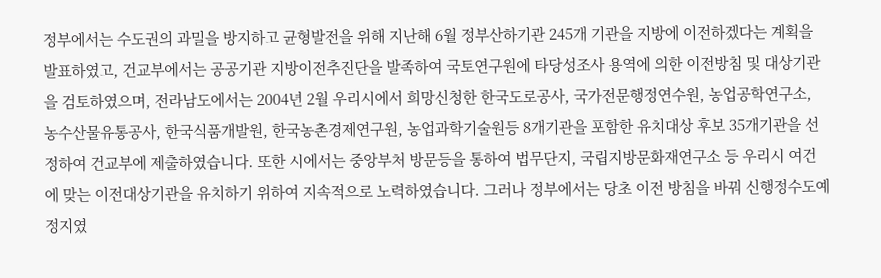정부에서는 수도권의 과밀을 방지하고 균형발전을 위해 지난해 6월 정부산하기관 245개 기관을 지방에 이전하겠다는 계획을 발표하였고, 건교부에서는 공공기관 지방이전추진단을 발족하여 국토연구원에 타당성조사 용역에 의한 이전방침 및 대상기관을 검토하였으며, 전라남도에서는 2004년 2월 우리시에서 희망신청한 한국도로공사, 국가전문행정연수원, 농업공학연구소, 농수산물유통공사, 한국식품개발원, 한국농촌경제연구원, 농업과학기술원등 8개기관을 포함한 유치대상 후보 35개기관을 선정하여 건교부에 제출하였습니다. 또한 시에서는 중앙부처 방문등을 통하여 법무단지, 국립지방문화재연구소 등 우리시 여건에 맞는 이전대상기관을 유치하기 위하여 지속적으로 노력하였습니다. 그러나 정부에서는 당초 이전 방침을 바꿔 신행정수도예정지였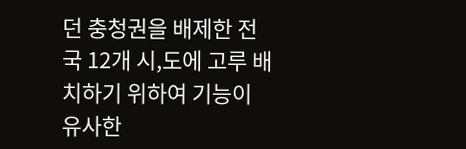던 충청권을 배제한 전국 12개 시,도에 고루 배치하기 위하여 기능이 유사한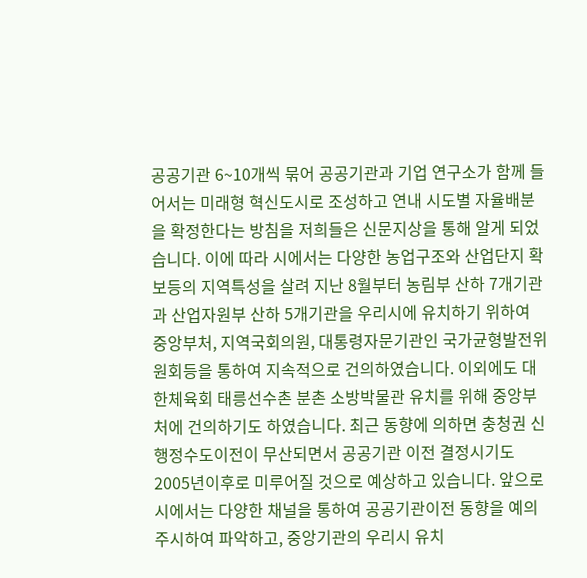공공기관 6~10개씩 묶어 공공기관과 기업 연구소가 함께 들어서는 미래형 혁신도시로 조성하고 연내 시도별 자율배분을 확정한다는 방침을 저희들은 신문지상을 통해 알게 되었습니다. 이에 따라 시에서는 다양한 농업구조와 산업단지 확보등의 지역특성을 살려 지난 8월부터 농림부 산하 7개기관과 산업자원부 산하 5개기관을 우리시에 유치하기 위하여 중앙부처, 지역국회의원, 대통령자문기관인 국가균형발전위원회등을 통하여 지속적으로 건의하였습니다. 이외에도 대한체육회 태릉선수촌 분촌 소방박물관 유치를 위해 중앙부처에 건의하기도 하였습니다. 최근 동향에 의하면 충청권 신행정수도이전이 무산되면서 공공기관 이전 결정시기도 2005년이후로 미루어질 것으로 예상하고 있습니다. 앞으로 시에서는 다양한 채널을 통하여 공공기관이전 동향을 예의주시하여 파악하고, 중앙기관의 우리시 유치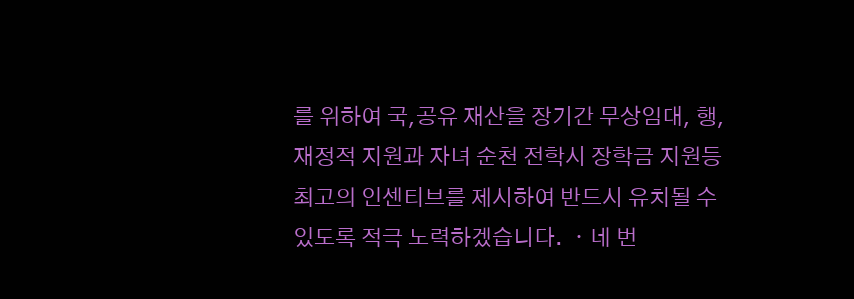를 위하여 국,공유 재산을 장기간 무상임대, 행,재정적 지원과 자녀 순천 전학시 장학금 지원등 최고의 인센티브를 제시하여 반드시 유치될 수 있도록 적극 노력하겠습니다. ㆍ네 번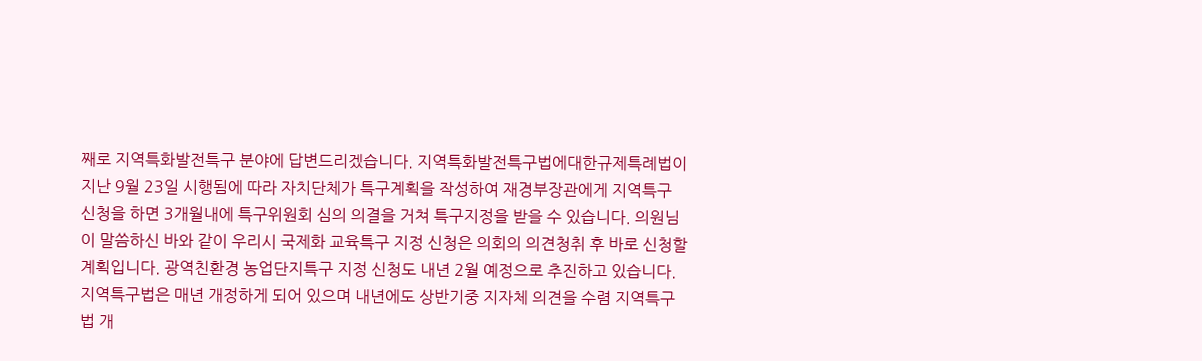째로 지역특화발전특구 분야에 답변드리겠습니다. 지역특화발전특구법에대한규제특례법이 지난 9월 23일 시행됨에 따라 자치단체가 특구계획을 작성하여 재경부장관에게 지역특구 신청을 하면 3개월내에 특구위원회 심의 의결을 거쳐 특구지정을 받을 수 있습니다. 의원님이 말씀하신 바와 같이 우리시 국제화 교육특구 지정 신청은 의회의 의견청취 후 바로 신청할 계획입니다. 광역친환경 농업단지특구 지정 신청도 내년 2월 예정으로 추진하고 있습니다. 지역특구법은 매년 개정하게 되어 있으며 내년에도 상반기중 지자체 의견을 수렴 지역특구법 개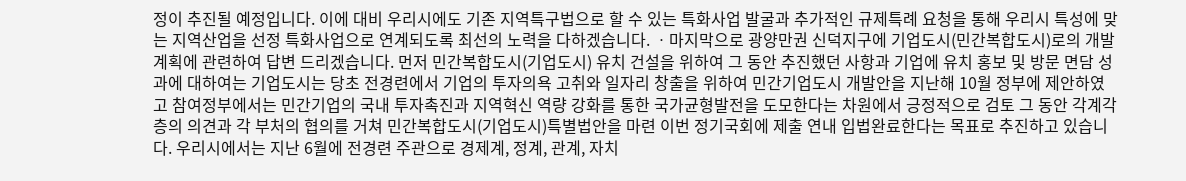정이 추진될 예정입니다. 이에 대비 우리시에도 기존 지역특구법으로 할 수 있는 특화사업 발굴과 추가적인 규제특례 요청을 통해 우리시 특성에 맞는 지역산업을 선정 특화사업으로 연계되도록 최선의 노력을 다하겠습니다. ㆍ마지막으로 광양만권 신덕지구에 기업도시(민간복합도시)로의 개발계획에 관련하여 답변 드리겠습니다. 먼저 민간복합도시(기업도시) 유치 건설을 위하여 그 동안 추진했던 사항과 기업에 유치 홍보 및 방문 면담 성과에 대하여는 기업도시는 당초 전경련에서 기업의 투자의욕 고취와 일자리 창출을 위하여 민간기업도시 개발안을 지난해 10월 정부에 제안하였고 참여정부에서는 민간기업의 국내 투자촉진과 지역혁신 역량 강화를 통한 국가균형발전을 도모한다는 차원에서 긍정적으로 검토 그 동안 각계각층의 의견과 각 부처의 협의를 거쳐 민간복합도시(기업도시)특별법안을 마련 이번 정기국회에 제출 연내 입법완료한다는 목표로 추진하고 있습니다. 우리시에서는 지난 6월에 전경련 주관으로 경제계, 정계, 관계, 자치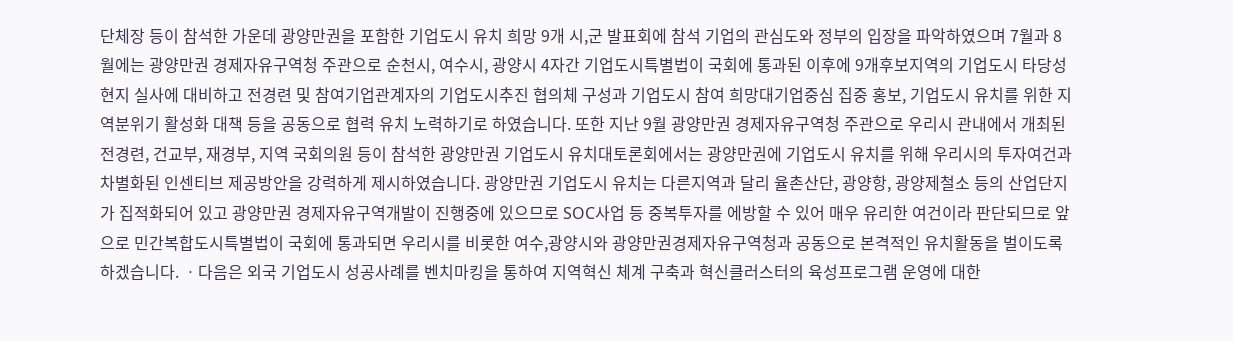단체장 등이 참석한 가운데 광양만권을 포함한 기업도시 유치 희망 9개 시,군 발표회에 참석 기업의 관심도와 정부의 입장을 파악하였으며 7월과 8월에는 광양만권 경제자유구역청 주관으로 순천시, 여수시, 광양시 4자간 기업도시특별법이 국회에 통과된 이후에 9개후보지역의 기업도시 타당성 현지 실사에 대비하고 전경련 및 참여기업관계자의 기업도시추진 협의체 구성과 기업도시 참여 희망대기업중심 집중 홍보, 기업도시 유치를 위한 지역분위기 활성화 대책 등을 공동으로 협력 유치 노력하기로 하였습니다. 또한 지난 9월 광양만권 경제자유구역청 주관으로 우리시 관내에서 개최된 전경련, 건교부, 재경부, 지역 국회의원 등이 참석한 광양만권 기업도시 유치대토론회에서는 광양만권에 기업도시 유치를 위해 우리시의 투자여건과 차별화된 인센티브 제공방안을 강력하게 제시하였습니다. 광양만권 기업도시 유치는 다른지역과 달리 율촌산단, 광양항, 광양제철소 등의 산업단지가 집적화되어 있고 광양만권 경제자유구역개발이 진행중에 있으므로 SOC사업 등 중복투자를 에방할 수 있어 매우 유리한 여건이라 판단되므로 앞으로 민간복합도시특별법이 국회에 통과되면 우리시를 비롯한 여수,광양시와 광양만권경제자유구역청과 공동으로 본격적인 유치활동을 벌이도록 하겠습니다. ㆍ다음은 외국 기업도시 성공사례를 벤치마킹을 통하여 지역혁신 체계 구축과 혁신클러스터의 육성프로그램 운영에 대한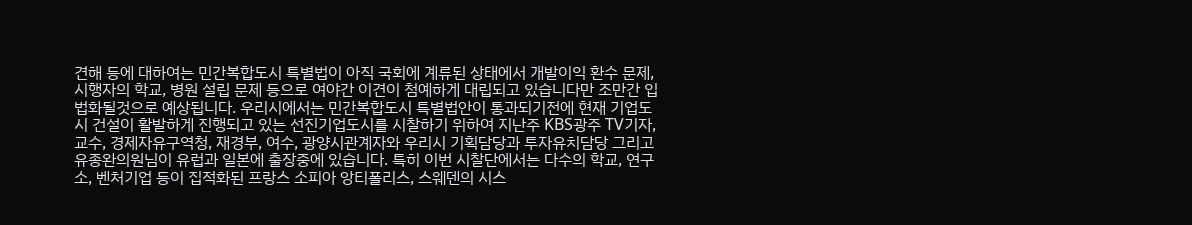견해 등에 대하여는 민간복합도시 특별법이 아직 국회에 계류된 상태에서 개발이익 환수 문제, 시행자의 학교, 병원 설립 문제 등으로 여야간 이견이 첨예하게 대립되고 있습니다만 조만간 입법화될것으로 예상됩니다. 우리시에서는 민간복합도시 특별법안이 통과되기전에 현재 기업도시 건설이 활발하게 진행되고 있는 선진기업도시를 시찰하기 위하여 지난주 KBS광주 TV기자, 교수, 경제자유구역청, 재경부, 여수, 광양시관계자와 우리시 기획담당과 투자유치담당 그리고 유종완의원님이 유럽과 일본에 출장중에 있습니다. 특히 이번 시찰단에서는 다수의 학교, 연구소, 벤처기업 등이 집적화된 프랑스 소피아 앙티폴리스, 스웨덴의 시스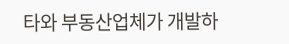타와 부동산업체가 개발하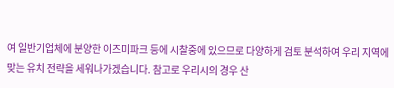여 일반기업체에 분양한 이즈미파크 등에 시찰중에 있으므로 다양하게 검토 분석하여 우리 지역에 맞는 유치 전략을 세워나가겠습니다. 참고로 우리시의 경우 산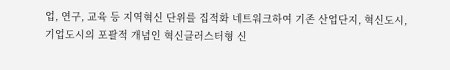업, 연구, 교육 등 지역혁신 단위를 집적화 네트워크하여 기존 산업단지, 혁신도시, 기업도시의 포괄적 개념인 혁신클러스터형 신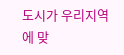도시가 우리지역에 맞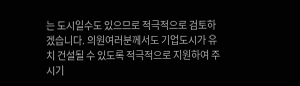는 도시일수도 있으므로 적극적으로 검토하겠습니다. 의원여러분께서도 기업도시가 유치 건설될 수 있도록 적극적으로 지원하여 주시기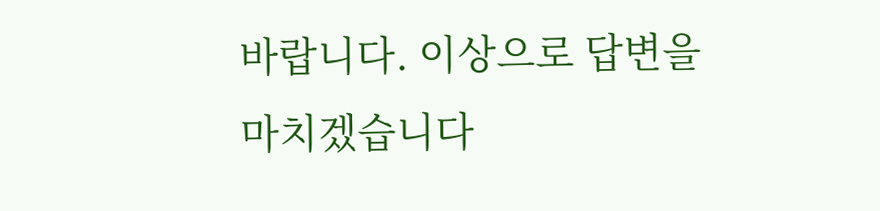바랍니다. 이상으로 답변을 마치겠습니다